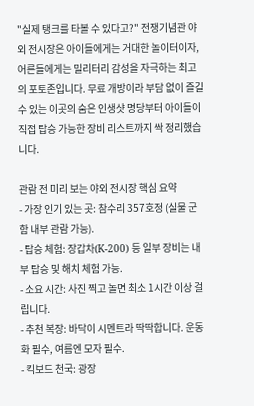"실제 탱크를 타볼 수 있다고?" 전쟁기념관 야외 전시장은 아이들에게는 거대한 놀이터이자, 어른들에게는 밀리터리 감성을 자극하는 최고의 포토존입니다. 무료 개방이라 부담 없이 즐길 수 있는 이곳의 숨은 인생샷 명당부터 아이들이 직접 탑승 가능한 장비 리스트까지 싹 정리했습니다.

관람 전 미리 보는 야외 전시장 핵심 요약
- 가장 인기 있는 곳: 참수리 357호정 (실물 군함 내부 관람 가능).
- 탑승 체험: 장갑차(K-200) 등 일부 장비는 내부 탑승 및 해치 체험 가능.
- 소요 시간: 사진 찍고 놀면 최소 1시간 이상 걸립니다.
- 추천 복장: 바닥이 시멘트라 딱딱합니다. 운동화 필수, 여름엔 모자 필수.
- 킥보드 천국: 광장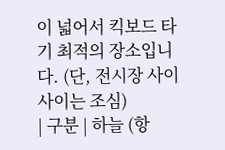이 넓어서 킥보드 타기 최적의 장소입니다. (단, 전시장 사이사이는 조심)
| 구분 | 하늘 (항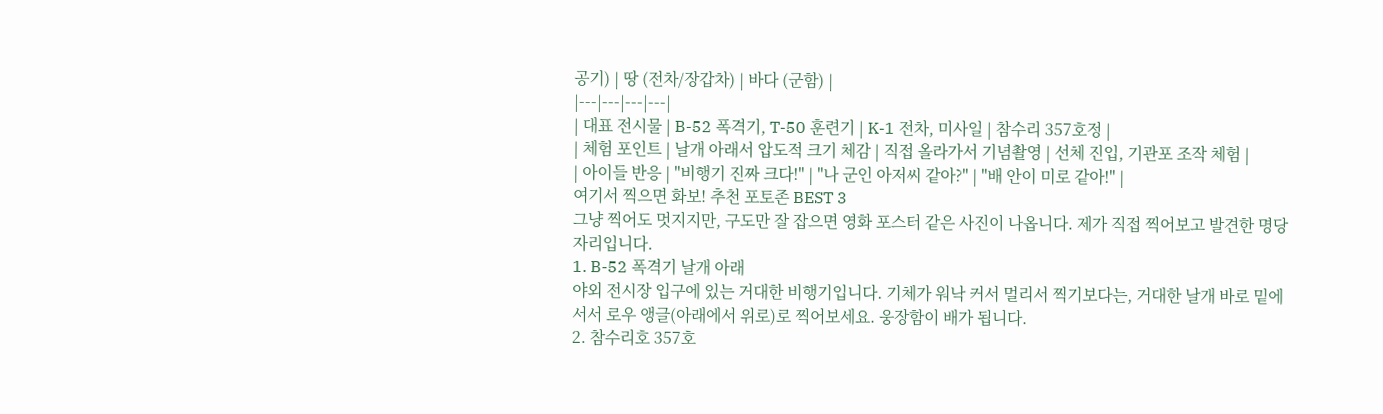공기) | 땅 (전차/장갑차) | 바다 (군함) |
|---|---|---|---|
| 대표 전시물 | B-52 폭격기, T-50 훈련기 | K-1 전차, 미사일 | 참수리 357호정 |
| 체험 포인트 | 날개 아래서 압도적 크기 체감 | 직접 올라가서 기념촬영 | 선체 진입, 기관포 조작 체험 |
| 아이들 반응 | "비행기 진짜 크다!" | "나 군인 아저씨 같아?" | "배 안이 미로 같아!" |
여기서 찍으면 화보! 추천 포토존 BEST 3
그냥 찍어도 멋지지만, 구도만 잘 잡으면 영화 포스터 같은 사진이 나옵니다. 제가 직접 찍어보고 발견한 명당자리입니다.
1. B-52 폭격기 날개 아래
야외 전시장 입구에 있는 거대한 비행기입니다. 기체가 워낙 커서 멀리서 찍기보다는, 거대한 날개 바로 밑에 서서 로우 앵글(아래에서 위로)로 찍어보세요. 웅장함이 배가 됩니다.
2. 참수리호 357호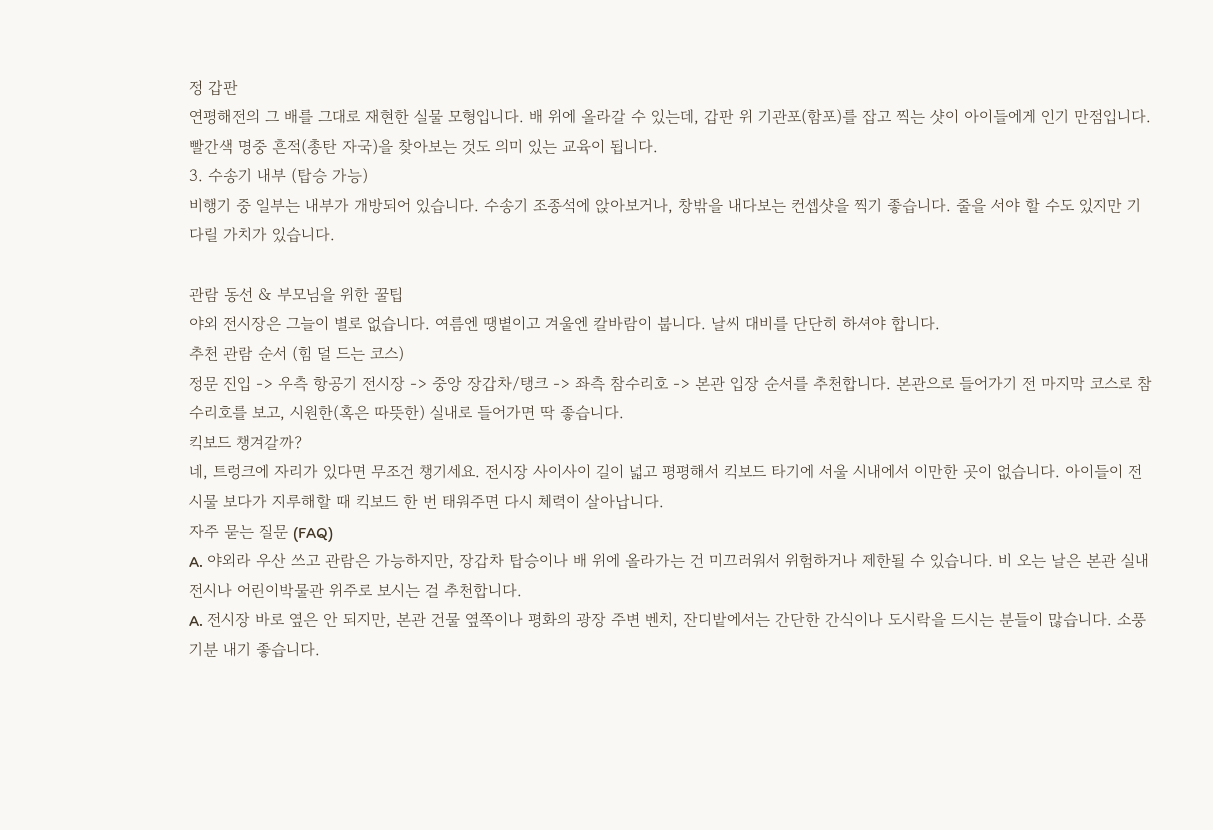정 갑판
연평해전의 그 배를 그대로 재현한 실물 모형입니다. 배 위에 올라갈 수 있는데, 갑판 위 기관포(함포)를 잡고 찍는 샷이 아이들에게 인기 만점입니다. 빨간색 명중 흔적(총탄 자국)을 찾아보는 것도 의미 있는 교육이 됩니다.
3. 수송기 내부 (탑승 가능)
비행기 중 일부는 내부가 개방되어 있습니다. 수송기 조종석에 앉아보거나, 창밖을 내다보는 컨셉샷을 찍기 좋습니다. 줄을 서야 할 수도 있지만 기다릴 가치가 있습니다.

관람 동선 & 부모님을 위한 꿀팁
야외 전시장은 그늘이 별로 없습니다. 여름엔 땡볕이고 겨울엔 칼바람이 붑니다. 날씨 대비를 단단히 하셔야 합니다.
추천 관람 순서 (힘 덜 드는 코스)
정문 진입 -> 우측 항공기 전시장 -> 중앙 장갑차/탱크 -> 좌측 참수리호 -> 본관 입장 순서를 추천합니다. 본관으로 들어가기 전 마지막 코스로 참수리호를 보고, 시원한(혹은 따뜻한) 실내로 들어가면 딱 좋습니다.
킥보드 챙겨갈까?
네, 트렁크에 자리가 있다면 무조건 챙기세요. 전시장 사이사이 길이 넓고 평평해서 킥보드 타기에 서울 시내에서 이만한 곳이 없습니다. 아이들이 전시물 보다가 지루해할 때 킥보드 한 번 태워주면 다시 체력이 살아납니다.
자주 묻는 질문 (FAQ)
A. 야외라 우산 쓰고 관람은 가능하지만, 장갑차 탑승이나 배 위에 올라가는 건 미끄러워서 위험하거나 제한될 수 있습니다. 비 오는 날은 본관 실내 전시나 어린이박물관 위주로 보시는 걸 추천합니다.
A. 전시장 바로 옆은 안 되지만, 본관 건물 옆쪽이나 평화의 광장 주변 벤치, 잔디밭에서는 간단한 간식이나 도시락을 드시는 분들이 많습니다. 소풍 기분 내기 좋습니다.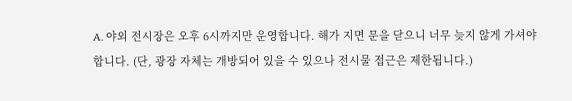A. 야외 전시장은 오후 6시까지만 운영합니다. 해가 지면 문을 닫으니 너무 늦지 않게 가셔야 합니다. (단, 광장 자체는 개방되어 있을 수 있으나 전시물 접근은 제한됩니다.)